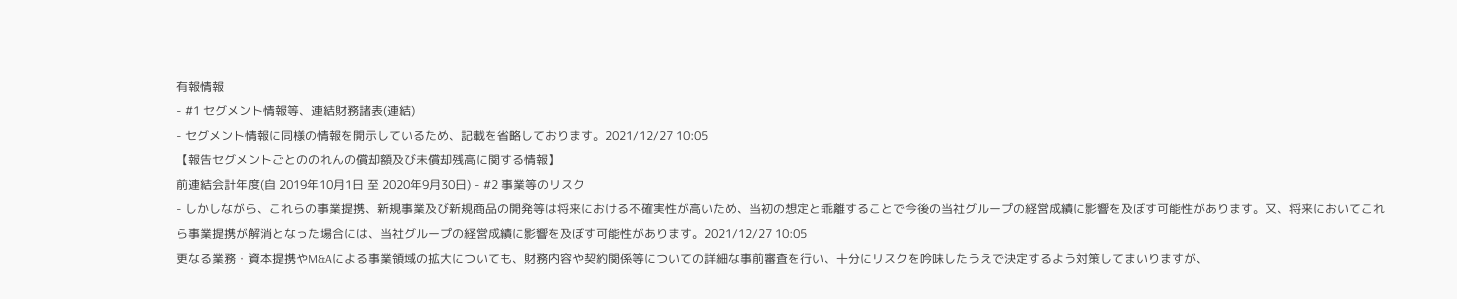有報情報
- #1 セグメント情報等、連結財務諸表(連結)
- セグメント情報に同様の情報を開示しているため、記載を省略しております。2021/12/27 10:05
【報告セグメントごとののれんの償却額及び未償却残高に関する情報】
前連結会計年度(自 2019年10月1日 至 2020年9月30日) - #2 事業等のリスク
- しかしながら、これらの事業提携、新規事業及び新規商品の開発等は将来における不確実性が高いため、当初の想定と乖離することで今後の当社グループの経営成績に影響を及ぼす可能性があります。又、将来においてこれら事業提携が解消となった場合には、当社グループの経営成績に影響を及ぼす可能性があります。2021/12/27 10:05
更なる業務・資本提携やM&Aによる事業領域の拡大についても、財務内容や契約関係等についての詳細な事前審査を行い、十分にリスクを吟味したうえで決定するよう対策してまいりますが、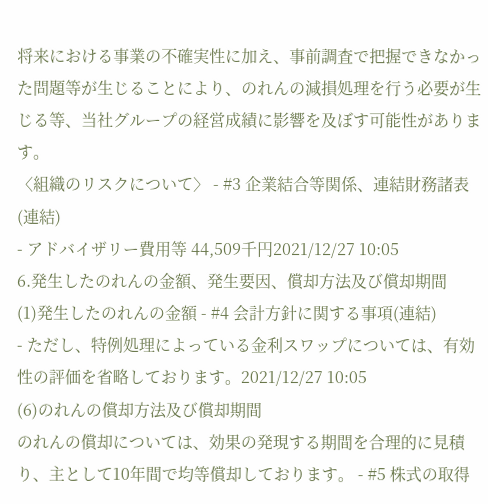将来における事業の不確実性に加え、事前調査で把握できなかった問題等が生じることにより、のれんの減損処理を行う必要が生じる等、当社グループの経営成績に影響を及ぼす可能性があります。
〈組織のリスクについて〉 - #3 企業結合等関係、連結財務諸表(連結)
- アドバイザリー費用等 44,509千円2021/12/27 10:05
6.発生したのれんの金額、発生要因、償却方法及び償却期間
(1)発生したのれんの金額 - #4 会計方針に関する事項(連結)
- ただし、特例処理によっている金利スワップについては、有効性の評価を省略しております。2021/12/27 10:05
(6)のれんの償却方法及び償却期間
のれんの償却については、効果の発現する期間を合理的に見積り、主として10年間で均等償却しております。 - #5 株式の取得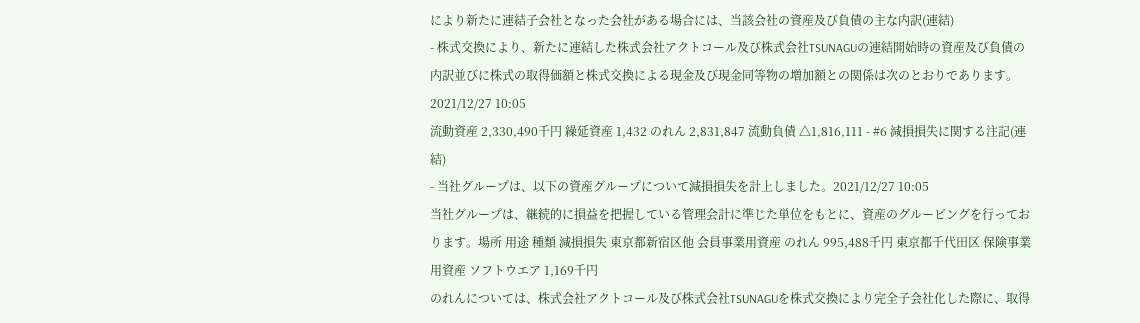により新たに連結子会社となった会社がある場合には、当該会社の資産及び負債の主な内訳(連結)
- 株式交換により、新たに連結した株式会社アクトコール及び株式会社TSUNAGUの連結開始時の資産及び負債の内訳並びに株式の取得価額と株式交換による現金及び現金同等物の増加額との関係は次のとおりであります。2021/12/27 10:05
流動資産 2,330,490千円 繰延資産 1,432 のれん 2,831,847 流動負債 △1,816,111 - #6 減損損失に関する注記(連結)
- 当社グループは、以下の資産グループについて減損損失を計上しました。2021/12/27 10:05
当社グループは、継続的に損益を把握している管理会計に準じた単位をもとに、資産のグルーピングを行っております。場所 用途 種類 減損損失 東京都新宿区他 会員事業用資産 のれん 995,488千円 東京都千代田区 保険事業用資産 ソフトウエア 1,169千円
のれんについては、株式会社アクトコール及び株式会社TSUNAGUを株式交換により完全子会社化した際に、取得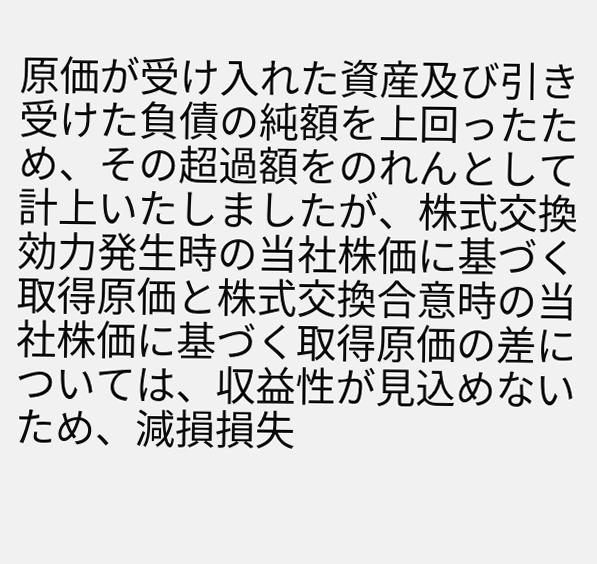原価が受け入れた資産及び引き受けた負債の純額を上回ったため、その超過額をのれんとして計上いたしましたが、株式交換効力発生時の当社株価に基づく取得原価と株式交換合意時の当社株価に基づく取得原価の差については、収益性が見込めないため、減損損失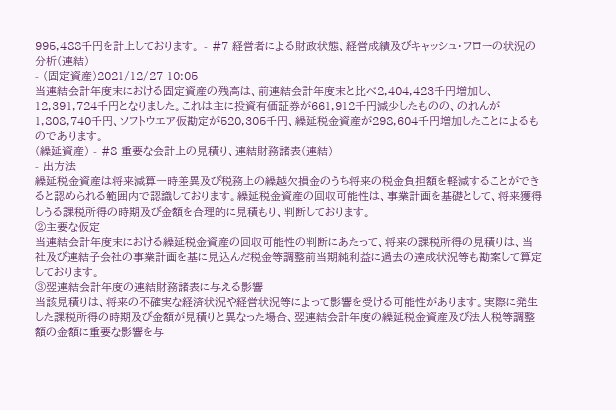995,488千円を計上しております。 - #7 経営者による財政状態、経営成績及びキャッシュ・フローの状況の分析(連結)
- (固定資産)2021/12/27 10:05
当連結会計年度末における固定資産の残高は、前連結会計年度末と比べ2,404,423千円増加し、12,391,724千円となりました。これは主に投資有価証券が661,912千円減少したものの、のれんが1,808,740千円、ソフトウエア仮勘定が520,305千円、繰延税金資産が298,604千円増加したことによるものであります。
(繰延資産) - #8 重要な会計上の見積り、連結財務諸表(連結)
- 出方法
繰延税金資産は将来減算一時差異及び税務上の繰越欠損金のうち将来の税金負担額を軽減することができると認められる範囲内で認識しております。繰延税金資産の回収可能性は、事業計画を基礎として、将来獲得しうる課税所得の時期及び金額を合理的に見積もり、判断しております。
②主要な仮定
当連結会計年度末における繰延税金資産の回収可能性の判断にあたって、将来の課税所得の見積りは、当社及び連結子会社の事業計画を基に見込んだ税金等調整前当期純利益に過去の達成状況等も勘案して算定しております。
③翌連結会計年度の連結財務諸表に与える影響
当該見積りは、将来の不確実な経済状況や経営状況等によって影響を受ける可能性があります。実際に発生した課税所得の時期及び金額が見積りと異なった場合、翌連結会計年度の繰延税金資産及び法人税等調整額の金額に重要な影響を与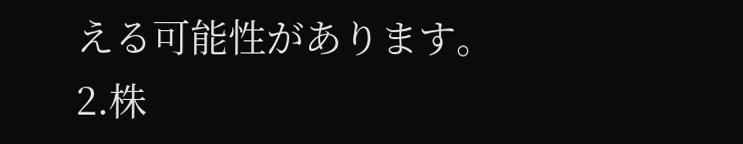える可能性があります。
2.株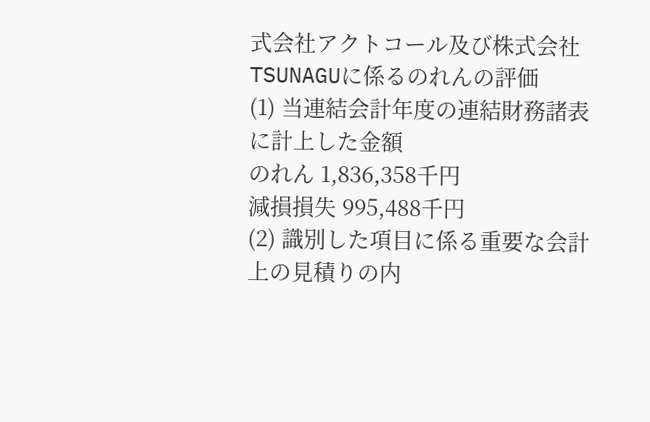式会社アクトコール及び株式会社TSUNAGUに係るのれんの評価
(1) 当連結会計年度の連結財務諸表に計上した金額
のれん 1,836,358千円
減損損失 995,488千円
(2) 識別した項目に係る重要な会計上の見積りの内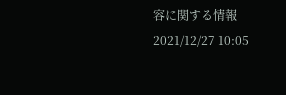容に関する情報2021/12/27 10:05